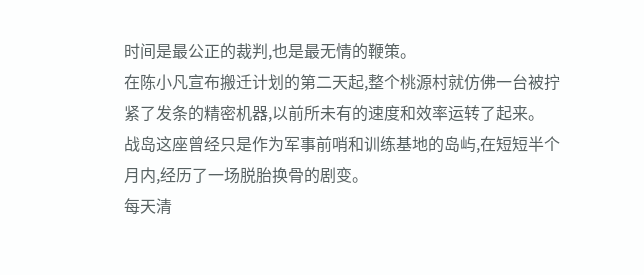时间是最公正的裁判,也是最无情的鞭策。
在陈小凡宣布搬迁计划的第二天起,整个桃源村就仿佛一台被拧紧了发条的精密机器,以前所未有的速度和效率运转了起来。
战岛这座曾经只是作为军事前哨和训练基地的岛屿,在短短半个月内,经历了一场脱胎换骨的剧变。
每天清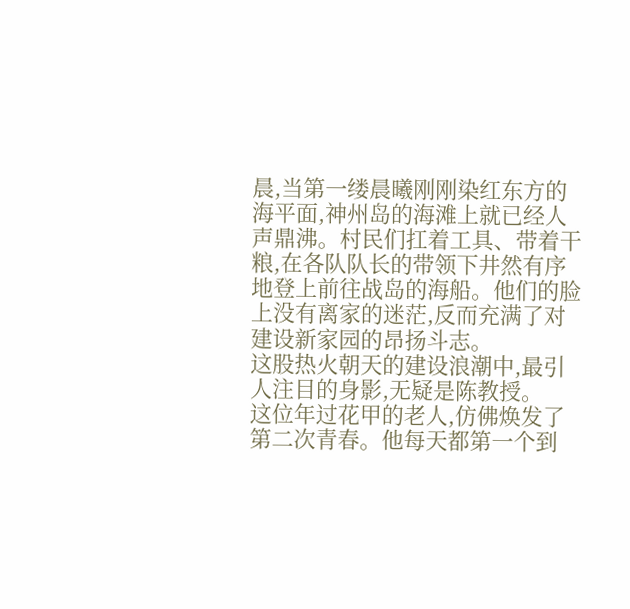晨,当第一缕晨曦刚刚染红东方的海平面,神州岛的海滩上就已经人声鼎沸。村民们扛着工具、带着干粮,在各队队长的带领下井然有序地登上前往战岛的海船。他们的脸上没有离家的迷茫,反而充满了对建设新家园的昂扬斗志。
这股热火朝天的建设浪潮中,最引人注目的身影,无疑是陈教授。
这位年过花甲的老人,仿佛焕发了第二次青春。他每天都第一个到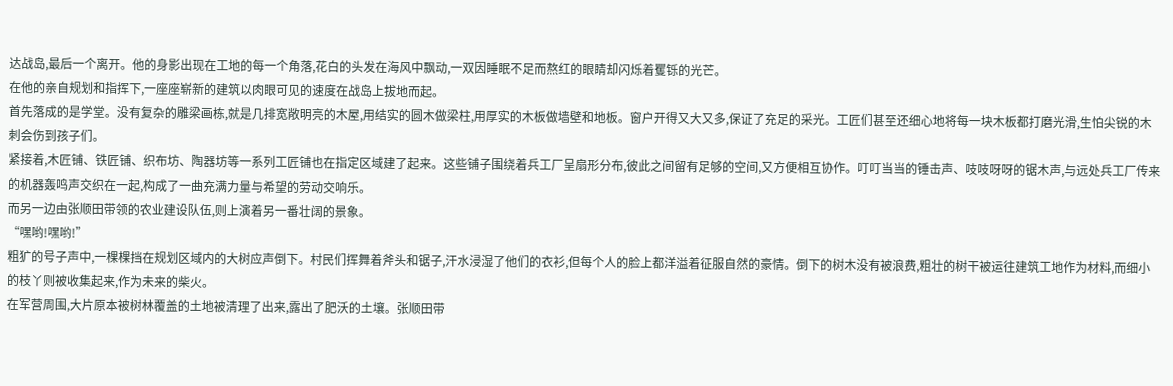达战岛,最后一个离开。他的身影出现在工地的每一个角落,花白的头发在海风中飘动,一双因睡眠不足而熬红的眼睛却闪烁着矍铄的光芒。
在他的亲自规划和指挥下,一座座崭新的建筑以肉眼可见的速度在战岛上拔地而起。
首先落成的是学堂。没有复杂的雕梁画栋,就是几排宽敞明亮的木屋,用结实的圆木做梁柱,用厚实的木板做墙壁和地板。窗户开得又大又多,保证了充足的采光。工匠们甚至还细心地将每一块木板都打磨光滑,生怕尖锐的木刺会伤到孩子们。
紧接着,木匠铺、铁匠铺、织布坊、陶器坊等一系列工匠铺也在指定区域建了起来。这些铺子围绕着兵工厂呈扇形分布,彼此之间留有足够的空间,又方便相互协作。叮叮当当的锤击声、吱吱呀呀的锯木声,与远处兵工厂传来的机器轰鸣声交织在一起,构成了一曲充满力量与希望的劳动交响乐。
而另一边由张顺田带领的农业建设队伍,则上演着另一番壮阔的景象。
“嘿哟!嘿哟!”
粗犷的号子声中,一棵棵挡在规划区域内的大树应声倒下。村民们挥舞着斧头和锯子,汗水浸湿了他们的衣衫,但每个人的脸上都洋溢着征服自然的豪情。倒下的树木没有被浪费,粗壮的树干被运往建筑工地作为材料,而细小的枝丫则被收集起来,作为未来的柴火。
在军营周围,大片原本被树林覆盖的土地被清理了出来,露出了肥沃的土壤。张顺田带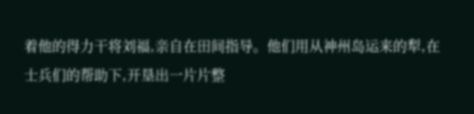着他的得力干将刘福,亲自在田间指导。他们用从神州岛运来的犁,在士兵们的帮助下,开垦出一片片整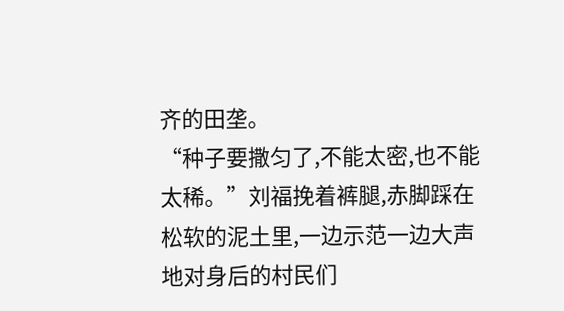齐的田垄。
“种子要撒匀了,不能太密,也不能太稀。”刘福挽着裤腿,赤脚踩在松软的泥土里,一边示范一边大声地对身后的村民们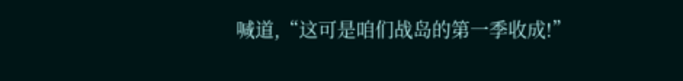喊道,“这可是咱们战岛的第一季收成!”